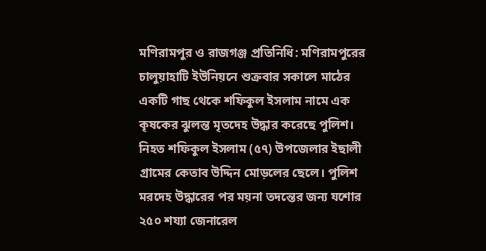মণিরামপুর ও রাজগঞ্জ প্রতিনিধি: মণিরামপুরের চালুয়াহাটি ইউনিয়নে শুক্রবার সকালে মাঠের একটি গাছ থেকে শফিকুল ইসলাম নামে এক কৃষকের ঝুলন্ত মৃতদেহ উদ্ধার করেছে পুলিশ। নিহত শফিকুল ইসলাম (৫৭) উপজেলার ইছালী গ্রামের কেতাব উদ্দিন মোড়লের ছেলে। পুলিশ মরদেহ উদ্ধারের পর ময়না তদন্তের জন্য যশোর ২৫০ শয্যা জেনারেল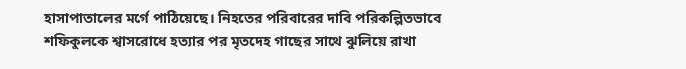হাসাপাতালের মর্গে পাঠিয়েছে। নিহতের পরিবারের দাবি পরিকল্পিতভাবে শফিকুলকে শ্বাসরোধে হত্যার পর মৃতদেহ গাছের সাথে ঝুলিয়ে রাখা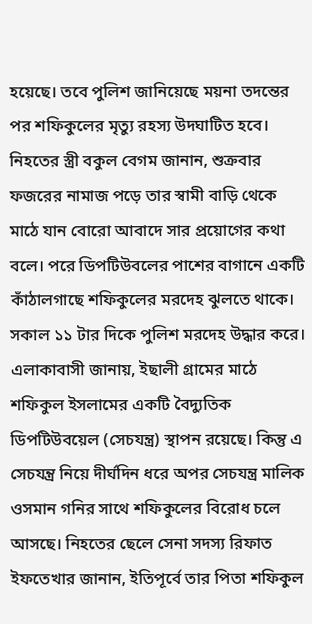হয়েছে। তবে পুলিশ জানিয়েছে ময়না তদন্তের পর শফিকুলের মৃত্যু রহস্য উদঘাটিত হবে। নিহতের স্ত্রী বকুল বেগম জানান, শুক্রবার ফজরের নামাজ পড়ে তার স্বামী বাড়ি থেকে মাঠে যান বোরো আবাদে সার প্রয়োগের কথা বলে। পরে ডিপটিউবলের পাশের বাগানে একটি কাঁঠালগাছে শফিকুলের মরদেহ ঝুলতে থাকে। সকাল ১১ টার দিকে পুলিশ মরদেহ উদ্ধার করে। এলাকাবাসী জানায়, ইছালী গ্রামের মাঠে শফিকুল ইসলামের একটি বৈদ্যুতিক ডিপটিউবয়েল (সেচযন্ত্র) স্থাপন রয়েছে। কিন্তু এ সেচযন্ত্র নিয়ে দীর্ঘদিন ধরে অপর সেচযন্ত্র মালিক ওসমান গনির সাথে শফিকুলের বিরোধ চলে আসছে। নিহতের ছেলে সেনা সদস্য রিফাত ইফতেখার জানান, ইতিপূর্বে তার পিতা শফিকুল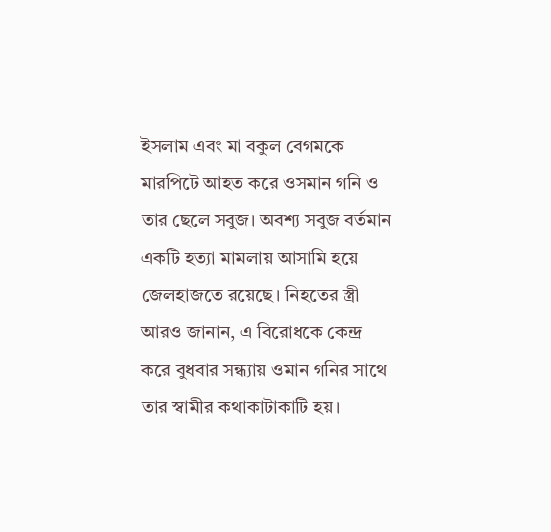ইসলাম এবং মা বকুল বেগমকে মারপিটে আহত করে ওসমান গনি ও তার ছেলে সবুজ। অবশ্য সবুজ বর্তমান একটি হত্যা মামলায় আসামি হয়ে জেলহাজতে রয়েছে। নিহতের স্ত্রী আরও জানান, এ বিরোধকে কেন্দ্র করে বুধবার সন্ধ্যায় ওমান গনির সাথে তার স্বামীর কথাকাটাকাটি হয়।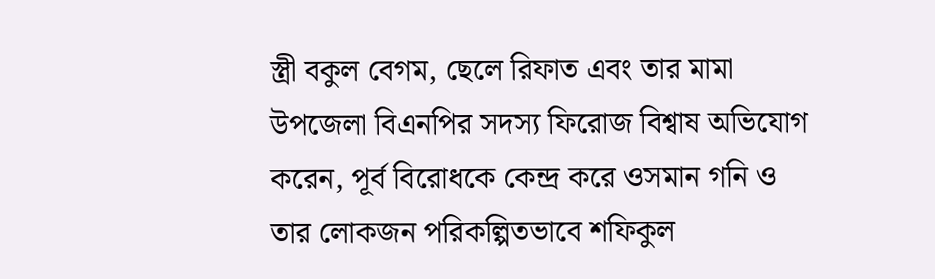স্ত্রী বকুল বেগম, ছেলে রিফাত এবং তার মামা উপজেলা বিএনপির সদস্য ফিরোজ বিশ্বাষ অভিযোগ করেন, পূর্ব বিরোধকে কেন্দ্র করে ওসমান গনি ও তার লোকজন পরিকল্পিতভাবে শফিকুল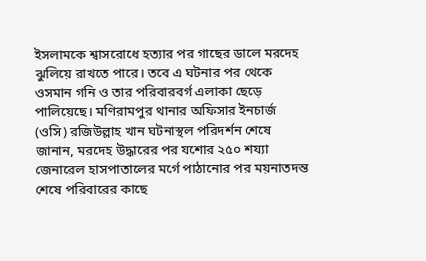ইসলামকে শ্বাসরোধে হত্যার পর গাছের ডালে মরদেহ ঝুলিয়ে রাখতে পারে। তবে এ ঘটনার পর থেকে ওসমান গনি ও তার পরিবারবর্গ এলাকা ছেড়ে পালিয়েছে। মণিরামপুর থানার অফিসার ইনচার্জ (ওসি) রজিউল্লাহ খান ঘটনাস্থল পরিদর্শন শেষে জানান, মরদেহ উদ্ধারের পর যশোর ২৫০ শয্যা জেনারেল হাসপাতালের মর্গে পাঠানোর পর ময়নাতদন্ত শেষে পরিবারের কাছে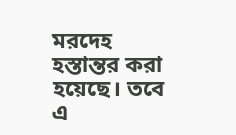মরদেহ হস্তান্তর করা হয়েছে। তবে এ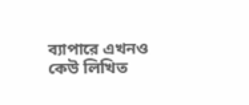ব্যাপারে এখনও কেউ লিখিত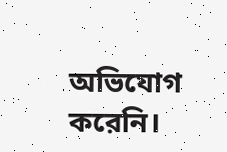অভিযোগ করেনি।